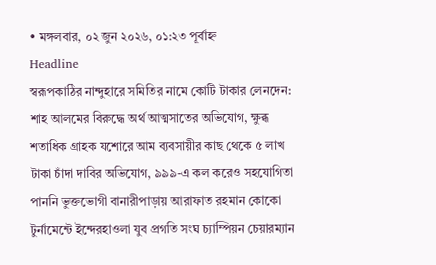• মঙ্গলবার, ০২ জুন ২০২৬, ০১:২৩ পূর্বাহ্ন
Headline
স্বরূপকাঠির নান্দুহারে সমিতির নামে কোটি টাকার লেনদেন: শাহ আলমের বিরুদ্ধে অর্থ আত্মসাতের অভিযোগ, ক্ষুব্ধ শতাধিক গ্রাহক যশোরে আম ব্যবসায়ীর কাছ থেকে ৫ লাখ টাকা চাঁদা দাবির অভিযোগ, ৯৯৯-এ কল করেও সহযোগিতা পাননি ভুক্তভোগী বানারীপাড়ায় আরাফাত রহমান কোকো টুর্নামেন্টে ইন্দেরহাওলা যুব প্রগতি সংঘ চ্যাম্পিয়ন চেয়ারম্যান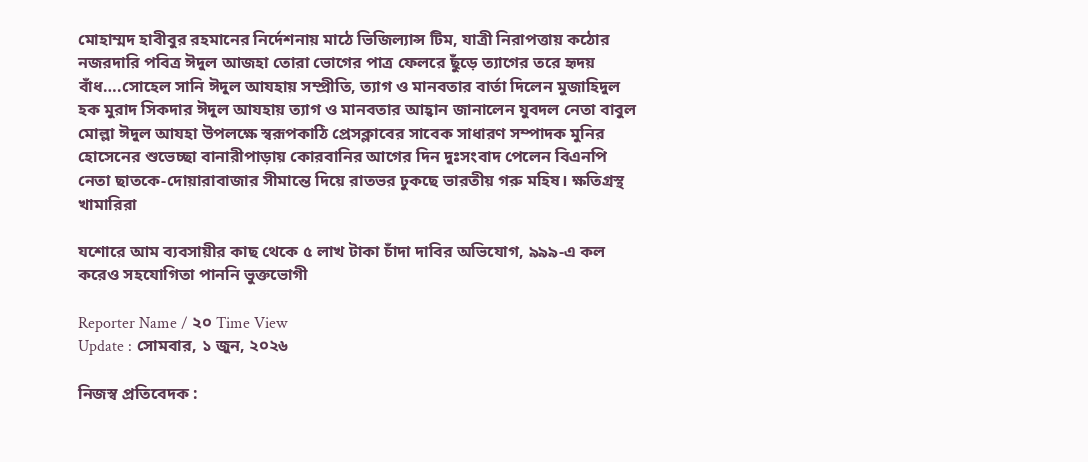মোহাম্মদ হাবীবুর রহমানের নির্দেশনায় মাঠে ভিজিল্যান্স টিম, যাত্রী নিরাপত্তায় কঠোর নজরদারি পবিত্র ঈদুল আজহা তোরা ভোগের পাত্র ফেলরে ছুঁড়ে ত্যাগের তরে হৃদয় বাঁধ….সোহেল সানি ঈদুল আযহায় সম্প্রীতি, ত্যাগ ও মানবতার বার্তা দিলেন মুজাহিদুল হক মুরাদ সিকদার ঈদুল আযহায় ত্যাগ ও মানবতার আহ্বান জানালেন যুবদল নেতা বাবুল মোল্লা ঈদুল আযহা উপলক্ষে স্বরূপকাঠি প্রেসক্লাবের সাবেক সাধারণ সম্পাদক মুনির হোসেনের শুভেচ্ছা বানারীপাড়ায় কোরবানির আগের দিন দুঃসংবাদ পেলেন বিএনপি নেতা ছাতকে-দোয়ারাবাজার সীমান্তে দিয়ে রাতভর ঢুকছে ভারতীয় গরু মহিষ। ক্ষতিগ্রস্থ খামারিরা

যশোরে আম ব্যবসায়ীর কাছ থেকে ৫ লাখ টাকা চাঁদা দাবির অভিযোগ, ৯৯৯-এ কল করেও সহযোগিতা পাননি ভুক্তভোগী

Reporter Name / ২০ Time View
Update : সোমবার, ১ জুন, ২০২৬

নিজস্ব প্রতিবেদক :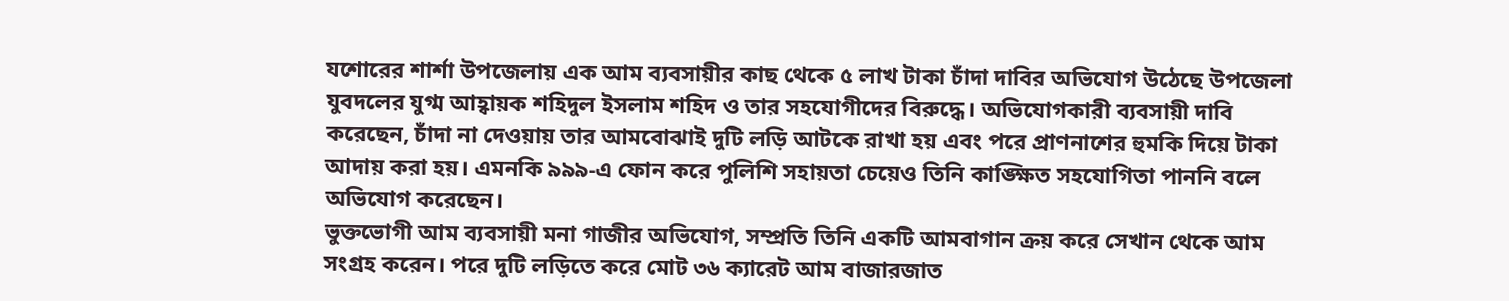যশোরের শার্শা উপজেলায় এক আম ব্যবসায়ীর কাছ থেকে ৫ লাখ টাকা চাঁদা দাবির অভিযোগ উঠেছে উপজেলা যুবদলের যুগ্ম আহ্বায়ক শহিদুল ইসলাম শহিদ ও তার সহযোগীদের বিরুদ্ধে। অভিযোগকারী ব্যবসায়ী দাবি করেছেন, চাঁদা না দেওয়ায় তার আমবোঝাই দুটি লড়ি আটকে রাখা হয় এবং পরে প্রাণনাশের হুমকি দিয়ে টাকা আদায় করা হয়। এমনকি ৯৯৯-এ ফোন করে পুলিশি সহায়তা চেয়েও তিনি কাঙ্ক্ষিত সহযোগিতা পাননি বলে অভিযোগ করেছেন।
ভুক্তভোগী আম ব্যবসায়ী মনা গাজীর অভিযোগ, সম্প্রতি তিনি একটি আমবাগান ক্রয় করে সেখান থেকে আম সংগ্রহ করেন। পরে দুটি লড়িতে করে মোট ৩৬ ক্যারেট আম বাজারজাত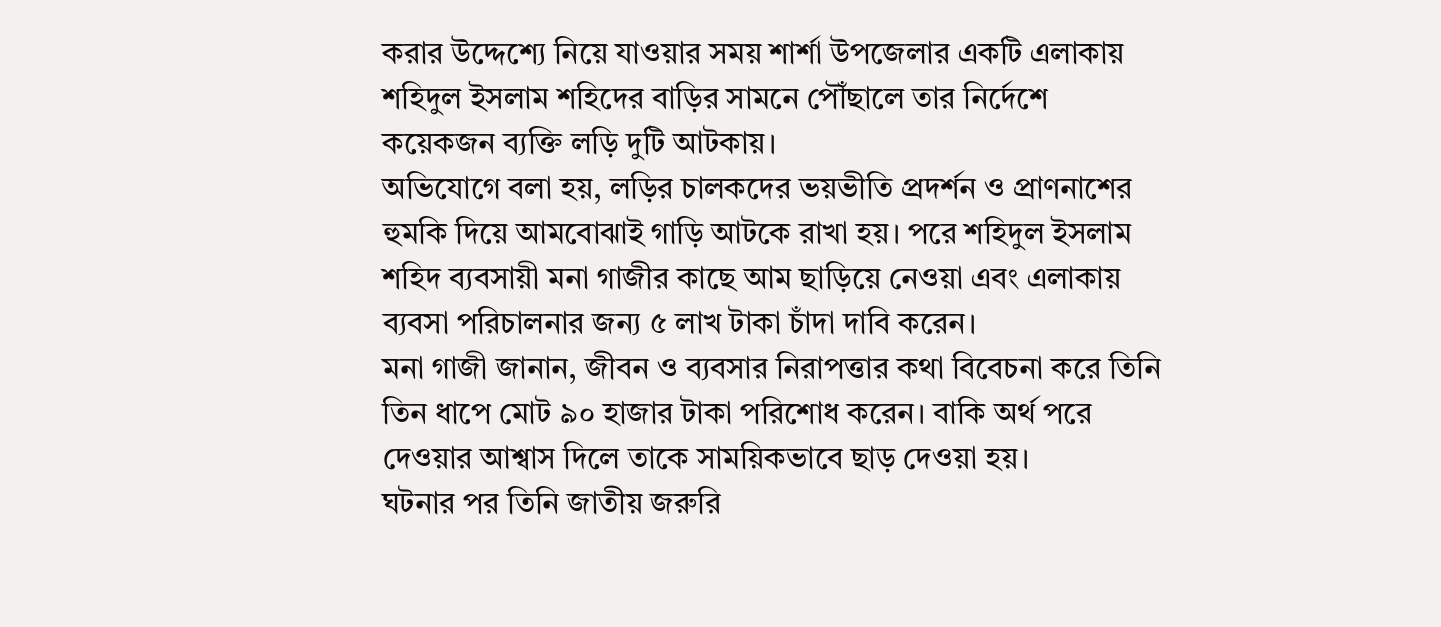করার উদ্দেশ্যে নিয়ে যাওয়ার সময় শার্শা উপজেলার একটি এলাকায় শহিদুল ইসলাম শহিদের বাড়ির সামনে পৌঁছালে তার নির্দেশে কয়েকজন ব্যক্তি লড়ি দুটি আটকায়।
অভিযোগে বলা হয়, লড়ির চালকদের ভয়ভীতি প্রদর্শন ও প্রাণনাশের হুমকি দিয়ে আমবোঝাই গাড়ি আটকে রাখা হয়। পরে শহিদুল ইসলাম শহিদ ব্যবসায়ী মনা গাজীর কাছে আম ছাড়িয়ে নেওয়া এবং এলাকায় ব্যবসা পরিচালনার জন্য ৫ লাখ টাকা চাঁদা দাবি করেন।
মনা গাজী জানান, জীবন ও ব্যবসার নিরাপত্তার কথা বিবেচনা করে তিনি তিন ধাপে মোট ৯০ হাজার টাকা পরিশোধ করেন। বাকি অর্থ পরে দেওয়ার আশ্বাস দিলে তাকে সাময়িকভাবে ছাড় দেওয়া হয়।
ঘটনার পর তিনি জাতীয় জরুরি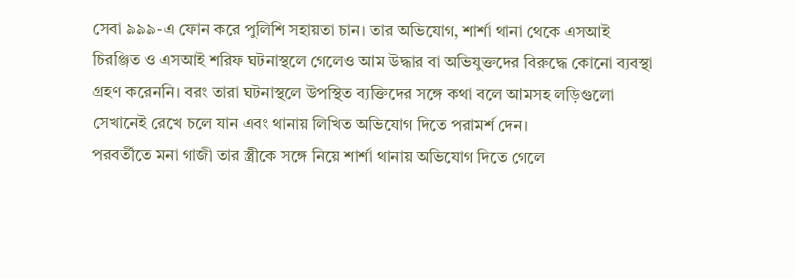সেবা ৯৯৯-এ ফোন করে পুলিশি সহায়তা চান। তার অভিযোগ, শার্শা থানা থেকে এসআই চিরঞ্জিত ও এসআই শরিফ ঘটনাস্থলে গেলেও আম উদ্ধার বা অভিযুক্তদের বিরুদ্ধে কোনো ব্যবস্থা গ্রহণ করেননি। বরং তারা ঘটনাস্থলে উপস্থিত ব্যক্তিদের সঙ্গে কথা বলে আমসহ লড়িগুলো সেখানেই রেখে চলে যান এবং থানায় লিখিত অভিযোগ দিতে পরামর্শ দেন।
পরবর্তীতে মনা গাজী তার স্ত্রীকে সঙ্গে নিয়ে শার্শা থানায় অভিযোগ দিতে গেলে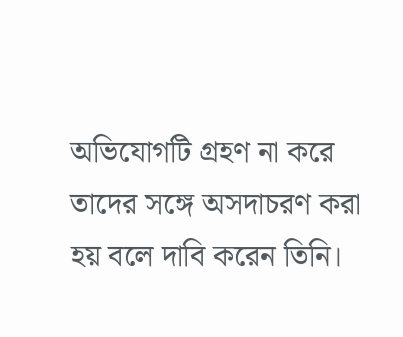অভিযোগটি গ্রহণ না করে তাদের সঙ্গে অসদাচরণ করা হয় বলে দাবি করেন তিনি।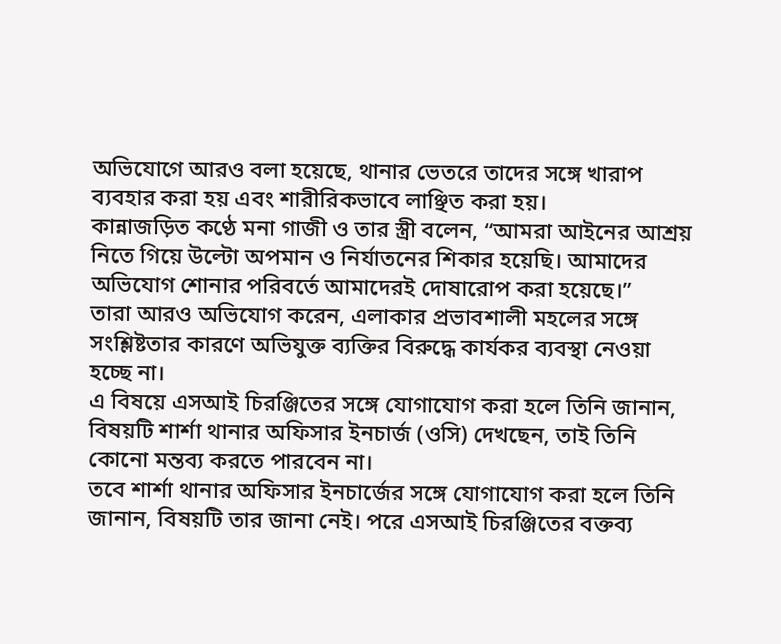অভিযোগে আরও বলা হয়েছে, থানার ভেতরে তাদের সঙ্গে খারাপ ব্যবহার করা হয় এবং শারীরিকভাবে লাঞ্ছিত করা হয়।
কান্নাজড়িত কণ্ঠে মনা গাজী ও তার স্ত্রী বলেন, “আমরা আইনের আশ্রয় নিতে গিয়ে উল্টো অপমান ও নির্যাতনের শিকার হয়েছি। আমাদের অভিযোগ শোনার পরিবর্তে আমাদেরই দোষারোপ করা হয়েছে।”
তারা আরও অভিযোগ করেন, এলাকার প্রভাবশালী মহলের সঙ্গে সংশ্লিষ্টতার কারণে অভিযুক্ত ব্যক্তির বিরুদ্ধে কার্যকর ব্যবস্থা নেওয়া হচ্ছে না।
এ বিষয়ে এসআই চিরঞ্জিতের সঙ্গে যোগাযোগ করা হলে তিনি জানান, বিষয়টি শার্শা থানার অফিসার ইনচার্জ (ওসি) দেখছেন, তাই তিনি কোনো মন্তব্য করতে পারবেন না।
তবে শার্শা থানার অফিসার ইনচার্জের সঙ্গে যোগাযোগ করা হলে তিনি জানান, বিষয়টি তার জানা নেই। পরে এসআই চিরঞ্জিতের বক্তব্য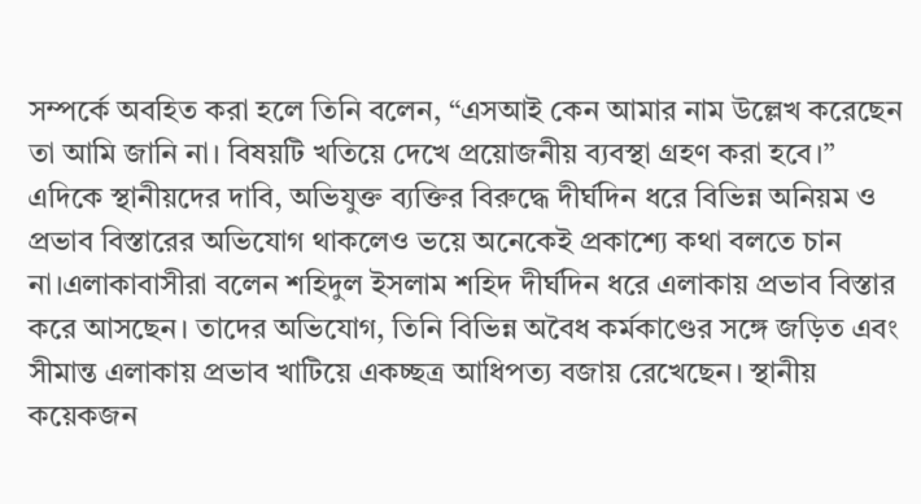সম্পর্কে অবহিত করা হলে তিনি বলেন, “এসআই কেন আমার নাম উল্লেখ করেছেন তা আমি জানি না। বিষয়টি খতিয়ে দেখে প্রয়োজনীয় ব্যবস্থা গ্রহণ করা হবে।”
এদিকে স্থানীয়দের দাবি, অভিযুক্ত ব্যক্তির বিরুদ্ধে দীর্ঘদিন ধরে বিভিন্ন অনিয়ম ও প্রভাব বিস্তারের অভিযোগ থাকলেও ভয়ে অনেকেই প্রকাশ্যে কথা বলতে চান না।এলাকাবাসীরা বলেন শহিদুল ইসলাম শহিদ দীর্ঘদিন ধরে এলাকায় প্রভাব বিস্তার করে আসছেন। তাদের অভিযোগ, তিনি বিভিন্ন অবৈধ কর্মকাণ্ডের সঙ্গে জড়িত এবং সীমান্ত এলাকায় প্রভাব খাটিয়ে একচ্ছত্র আধিপত্য বজায় রেখেছেন। স্থানীয় কয়েকজন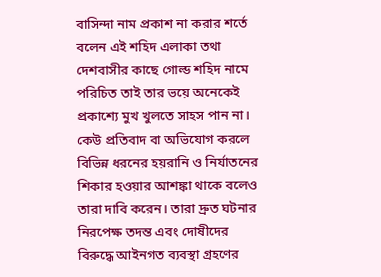বাসিন্দা নাম প্রকাশ না করার শর্তে বলেন এই শহিদ এলাকা তথা দেশবাসীর কাছে গোল্ড শহিদ নামে পরিচিত তাই তার ভয়ে অনেকেই প্রকাশ্যে মুখ খুলতে সাহস পান না। কেউ প্রতিবাদ বা অভিযোগ করলে বিভিন্ন ধরনের হয়রানি ও নির্যাতনের শিকার হওয়ার আশঙ্কা থাকে বলেও তারা দাবি করেন। তারা দ্রুত ঘটনার নিরপেক্ষ তদন্ত এবং দোষীদের বিরুদ্ধে আইনগত ব্যবস্থা গ্রহণের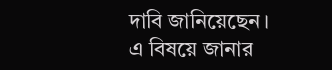দাবি জানিয়েছেন।
এ বিষয়ে জানার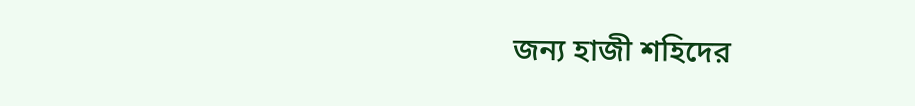জন্য হাজী শহিদের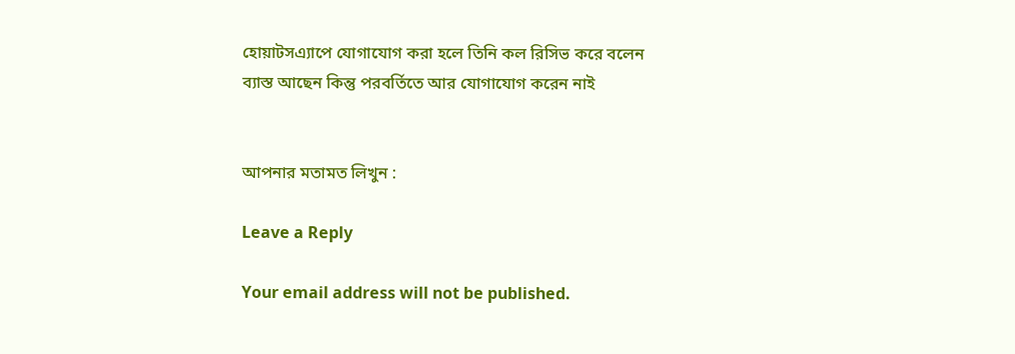হোয়াটসএ্যাপে যোগাযোগ করা হলে তিনি কল রিসিভ করে বলেন ব্যাস্ত আছেন কিন্তু পরবর্তিতে আর যোগাযোগ করেন নাই


আপনার মতামত লিখুন :

Leave a Reply

Your email address will not be published.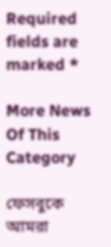Required fields are marked *

More News Of This Category

ফেসবুকে আমরা